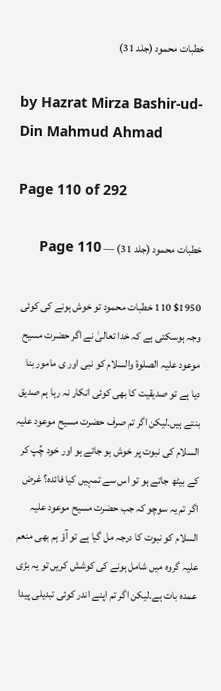خطبات محمود (جلد 31)

by Hazrat Mirza Bashir-ud-Din Mahmud Ahmad

Page 110 of 292

خطبات محمود (جلد 31) — Page 110

$1950 110 خطبات محمود تو خوش ہونے کی کوئی وجہ ہوسکتی ہے کہ خدا تعالیٰ نے اگر حضرت مسیح موعود علیہ الصلوۃ والسلام کو نبی اور ی مامور بنا دیا ہے تو صدیقیت کا بھی کوئی انکار نہ رہا ہم صدیق بنتے ہیں۔لیکن اگر تم صرف حضرت مسیح موعود علیہ السلام کی نبوت پر خوش ہو جاتے ہو اور خود چُپ کر کے بیٹھ جاتے ہو تو اس سے تمہیں کیا فائدہ؟ غرض اگر تم یہ سوچو کہ جب حضرت مسیح موعود علیہ السلام کو نبوت کا درجہ مل گیا ہے تو آؤ ہم بھی منعم علیہ گروہ میں شامل ہونے کی کوشش کریں تو یہ بڑی عمدہ بات ہے۔لیکن اگر تم اپنے اندر کوئی تبدیلی پیدا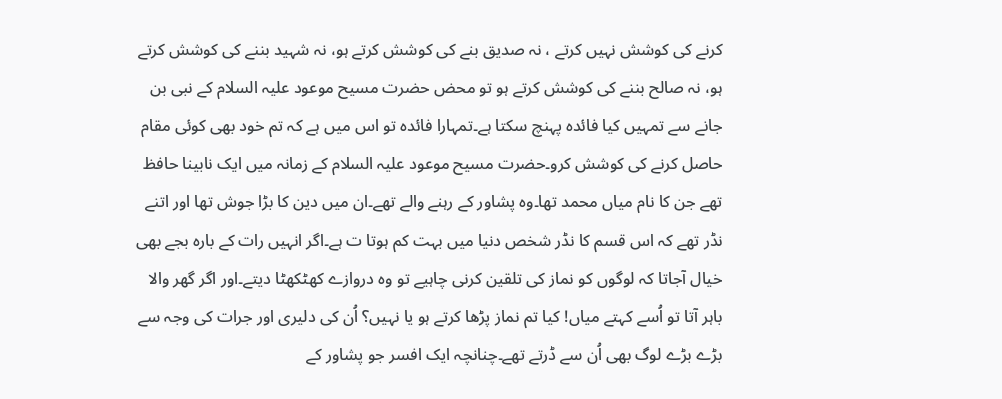کرنے کی کوشش نہیں کرتے ، نہ صدیق بنے کی کوشش کرتے ہو، نہ شہید بننے کی کوشش کرتے ہو، نہ صالح بننے کی کوشش کرتے ہو تو محض حضرت مسیح موعود علیہ السلام کے نبی بن جانے سے تمہیں کیا فائدہ پہنچ سکتا ہے۔تمہارا فائدہ تو اس میں ہے کہ تم خود بھی کوئی مقام حاصل کرنے کی کوشش کرو۔حضرت مسیح موعود علیہ السلام کے زمانہ میں ایک نابینا حافظ تھے جن کا نام میاں محمد تھا۔وہ پشاور کے رہنے والے تھے۔ان میں دین کا بڑا جوش تھا اور اتنے نڈر تھے کہ اس قسم کا نڈر شخص دنیا میں بہت کم ہوتا ت ہے۔اگر انہیں رات کے بارہ بجے بھی خیال آجاتا کہ لوگوں کو نماز کی تلقین کرنی چاہیے تو وہ دروازے کھٹکھٹا دیتے۔اور اگر گھر والا باہر آتا تو اُسے کہتے میاں! کیا تم نماز پڑھا کرتے ہو یا نہیں؟ اُن کی دلیری اور جرات کی وجہ سے بڑے بڑے لوگ بھی اُن سے ڈرتے تھے۔چنانچہ ایک افسر جو پشاور کے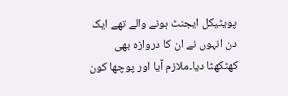پویٹیکل ایجنٹ ہونے والے تھے ایک دن انہوں نے ان کا دروازہ بھی کھٹکھٹا دیا۔ملازم آیا اور پوچھا کون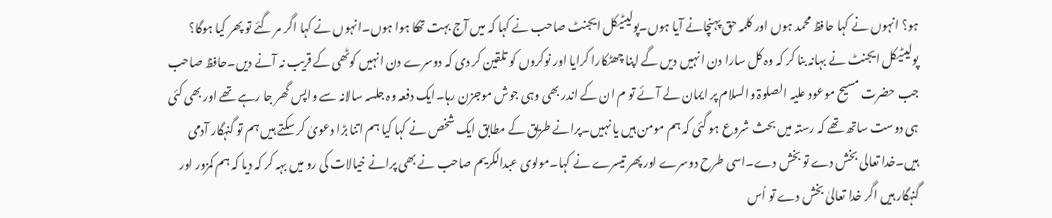ہو؟ انہوں نے کہا حافظ محمد ہوں اور کلمہ حق پہنچانے آیا ہوں۔پولیٹیکل ایجنٹ صاحب نے کہا کہ میں آج بہت تھکا ہوا ہوں۔انہوں نے کہا اگر مر گئے تو پھر کیا ہوگا؟ پولیٹیکل ایجنٹ نے بہانہ بنا کر کہ وہ کل سارا دن انہیں دیں گے اپنا چھٹکارا کرایا اور نوکروں کو تلقین کر دی کہ دوسرے دن انہیں کوٹھی کے قریب نہ آنے دیں۔حافظ صاحب جب حضرت مسیح موعود علیہ الصلوۃ والسلام پر ایمان لے آئے تو م ان کے اندر بھی وہی جوش موجزن رہا۔ایک دفعہ وہ جلسہ سالانہ سے واپس گھر جا رہے تھے اور بھی کئی ہی دوست ساتھ تھے کہ رستہ میں بحث شروع ہو گئی کہ ہم مومن ہیں یا نہیں۔پرانے طریق کے مطابق ایک شخص نے کہا کیا ہم اتنا بڑا دعویٰ کر سکتے ہیں ہم تو گنہگار آدمی ہیں۔خدا تعالی بخش دے تو بخش دے۔اسی طرح دوسرے اور پھر تیسرے نے کہا۔مولوی عبدالکریم صاحب نے بھی پرانے خیالات کی رو میں بہہ کر کہ دیا کہ ہم کمزور اور گنہگار ہیں اگر خدا تعالیٰ بخش دے تو اُس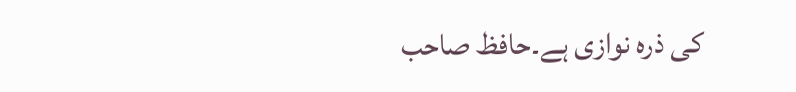کی ذرہ نوازی ہے۔حافظ صاحب